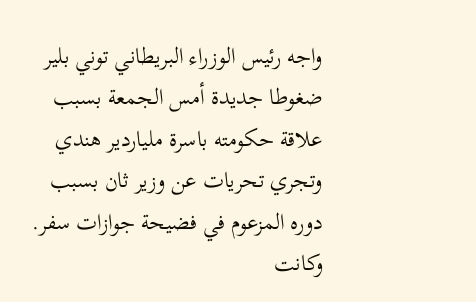واجه رئيس الوزراء البريطاني توني بلير ضغوطا جديدة أمس الجمعة بسبب علاقة حكومته باسرة ملياردير هندي وتجري تحريات عن وزير ثان بسبب دوره المزعوم في فضيحة جوازات سفر. وكانت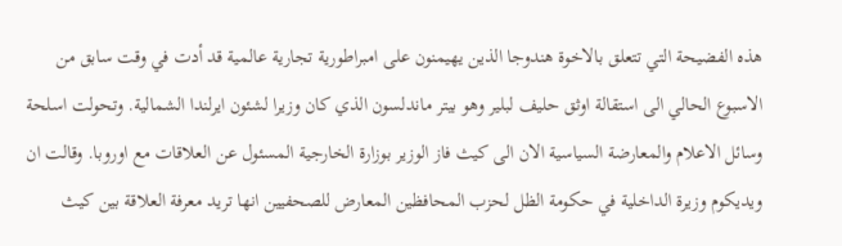هذه الفضيحة التي تتعلق بالاخوة هندوجا الذين يهيمنون على امبراطورية تجارية عالمية قد أدت في وقت سابق من الاسبوع الحالي الى استقالة اوثق حليف لبلير وهو بيتر ماندلسون الذي كان وزيرا لشئون ايرلندا الشمالية. وتحولت اسلحة وسائل الاعلام والمعارضة السياسية الان الى كيث فاز الوزير بوزارة الخارجية المسئول عن العلاقات مع اوروبا. وقالت ان ويديكوم وزيرة الداخلية في حكومة الظل لحزب المحافظين المعارض للصحفيين انها تريد معرفة العلاقة بين كيث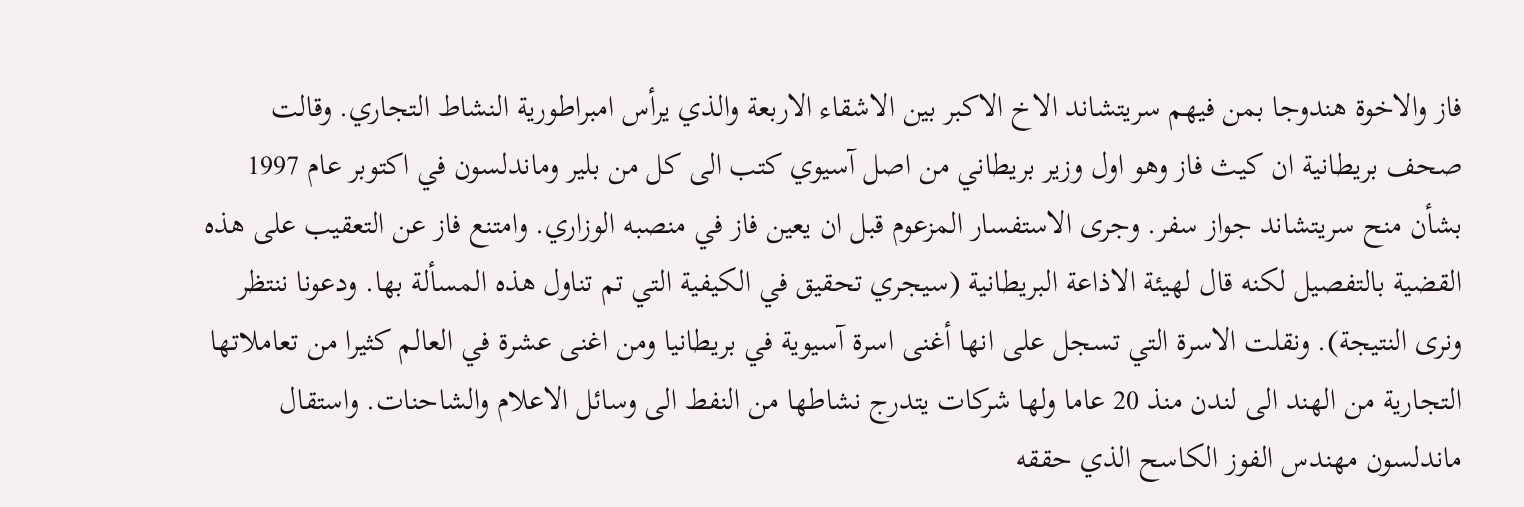فاز والاخوة هندوجا بمن فيهم سريتشاند الاخ الاكبر بين الاشقاء الاربعة والذي يرأس امبراطورية النشاط التجاري. وقالت صحف بريطانية ان كيث فاز وهو اول وزير بريطاني من اصل آسيوي كتب الى كل من بلير وماندلسون في اكتوبر عام 1997 بشأن منح سريتشاند جواز سفر. وجرى الاستفسار المزعوم قبل ان يعين فاز في منصبه الوزاري. وامتنع فاز عن التعقيب على هذه القضية بالتفصيل لكنه قال لهيئة الاذاعة البريطانية (سيجري تحقيق في الكيفية التي تم تناول هذه المسألة بها. ودعونا ننتظر ونرى النتيجة). ونقلت الاسرة التي تسجل على انها أغنى اسرة آسيوية في بريطانيا ومن اغنى عشرة في العالم كثيرا من تعاملاتها التجارية من الهند الى لندن منذ 20 عاما ولها شركات يتدرج نشاطها من النفط الى وسائل الاعلام والشاحنات. واستقال ماندلسون مهندس الفوز الكاسح الذي حققه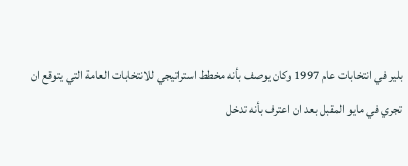بلير في انتخابات عام 1997 وكان يوصف بأنه مخطط استراتيجي للانتخابات العامة التي يتوقع ان تجري في مايو المقبل بعد ان اعترف بأنه تدخل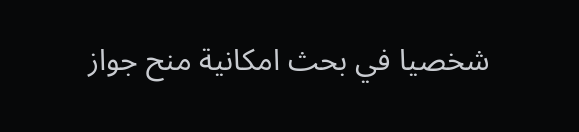شخصيا في بحث امكانية منح جواز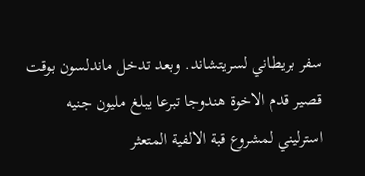سفر بريطاني لسريتشاند. وبعد تدخل ماندلسون بوقت قصير قدم الاخوة هندوجا تبرعا يبلغ مليون جنيه استرليني لمشروع قبة الالفية المتعثر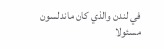في لندن والذي كان ماندلسون مسئولا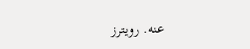عنه. رويترز